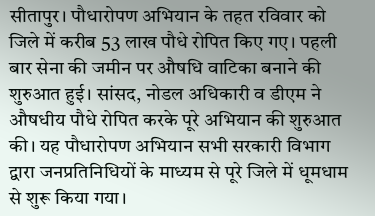सीतापुर। पौधारोपण अभियान के तहत रविवार को जिले में करीब 53 लाख पौधे रोपित किए गए। पहली बार सेना की जमीन पर औषधि वाटिका बनाने की शुरुआत हुई। सांसद, नोडल अधिकारी व डीएम ने औषधीय पौधे रोपित करके पूरे अभियान की शुरुआत की। यह पौधारोपण अभियान सभी सरकारी विभाग द्वारा जनप्रतिनिधियों के माध्यम से पूरे जिले में धूमधाम से शुरू किया गया।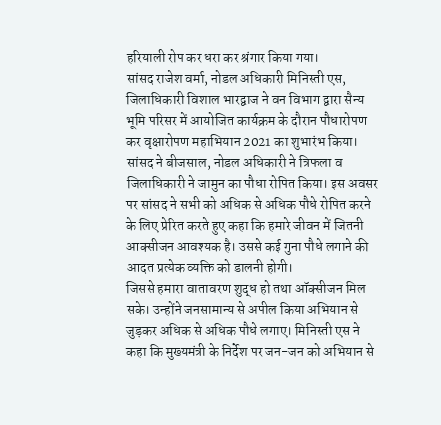हरियाली रोप कर धरा कर श्रंगार किया गया।
सांसद राजेश वर्मा, नोडल अधिकारी मिनिस्ती एस, जिलाधिकारी विशाल भारद्वाज ने वन विभाग द्वारा सैन्य भूमि परिसर में आयोजित कार्यक्रम के दौरान पौधारोपण कर वृक्षारोपण महाभियान 2021 का शुभारंभ किया। सांसद ने बीजसाल, नोडल अधिकारी ने त्रिफला व जिलाधिकारी ने जामुन का पौधा रोपित किया। इस अवसर पर सांसद ने सभी को अधिक से अधिक पौधे रोपित करने के लिए प्रेरित करते हुए कहा कि हमारे जीवन में जितनी आक्सीजन आवश्यक है। उससे कई गुना पौधे लगाने की आदत प्रत्येक व्यक्ति को डालनी होगी।
जिससे हमारा वातावरण शुद्ध हो तथा ऑक्सीजन मिल सके। उन्होंने जनसामान्य से अपील किया अभियान से जुड़कर अधिक से अधिक पौधे लगाए। मिनिस्ती एस ने कहा कि मुख्यमंत्री के निर्देश पर जन-जन को अभियान से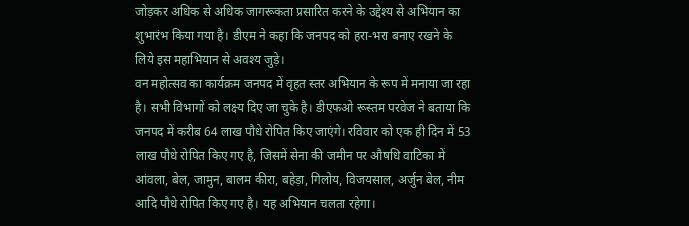जोड़कर अधिक से अधिक जागरूकता प्रसारित करने के उद्देश्य से अभियान का शुभारंभ किया गया है। डीएम ने कहा कि जनपद को हरा-भरा बनाए रखने के लिये इस महाभियान से अवश्य जुड़े।
वन महोत्सव का कार्यक्रम जनपद में वृहत स्तर अभियान के रूप में मनाया जा रहा है। सभी विभागों को लक्ष्य दिए जा चुके है। डीएफओ रूस्तम परवेज ने बताया कि जनपद में करीब 64 लाख पौधे रोपित किए जाएंगे। रविवार को एक ही दिन में 53 लाख पौधे रोपित किए गए है, जिसमें सेना की जमीन पर औषधि वाटिका में आंवला, बेल, जामुन, बालम कीरा, बहेड़ा, गिलोय, विजयसाल, अर्जुन बेल, नीम आदि पौधे रोपित किए गए है। यह अभियान चलता रहेगा।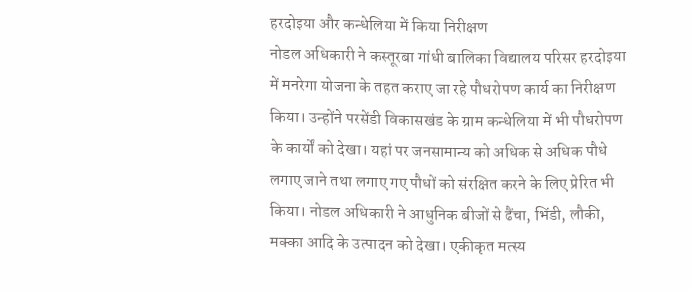हरदोइया और कन्धेलिया में किया निरीक्षण
नोडल अधिकारी ने कस्तूरबा गांधी बालिका विद्यालय परिसर हरदोइया में मनरेगा योजना के तहत कराए जा रहे पौधरोपण कार्य का निरीक्षण किया। उन्होंने परसेंडी विकासखंड के ग्राम कन्धेलिया में भी पौधरोपण के कार्यों को देखा। यहां पर जनसामान्य को अधिक से अधिक पौधे लगाए जाने तथा लगाए गए पौधों को संरक्षित करने के लिए प्रेरित भी किया। नोडल अधिकारी ने आधुनिक बीजों से ढैंचा, भिंडी, लौकी, मक्का आदि के उत्पादन को देखा। एकीकृत मत्स्य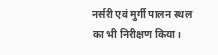नर्सरी एवं मुर्गी पालन स्थल का भी निरीक्षण किया।